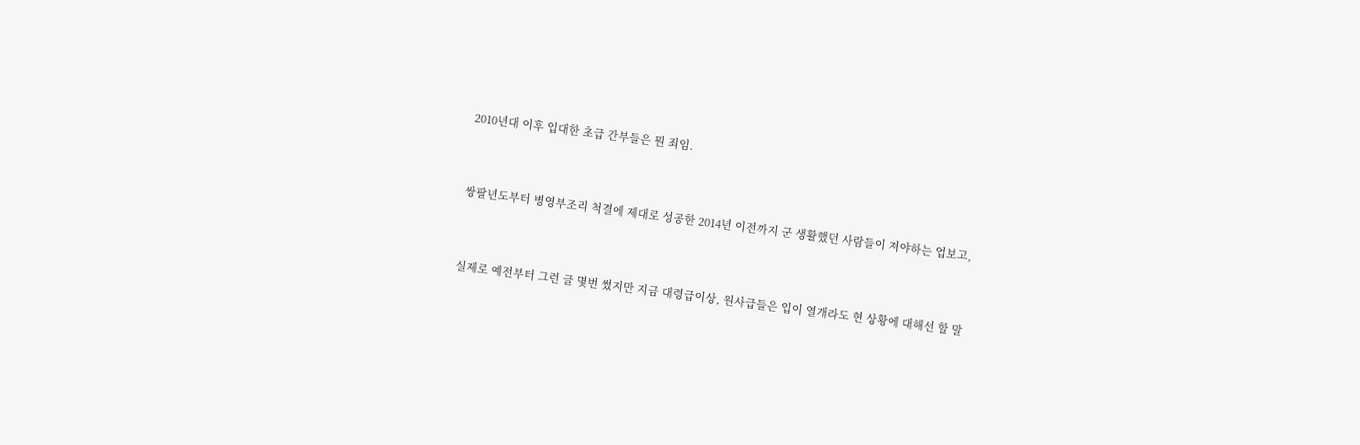2010년대 이후 입대한 초급 간부들은 뭔 죄임.


쌍팔년도부터 병영부조리 척결에 제대로 성공한 2014년 이전까지 군 생활했던 사람들이 져야하는 업보고,


실제로 예전부터 그런 글 몇번 썼지만 지금 대령급이상, 원사급들은 입이 열개라도 현 상황에 대해선 할 말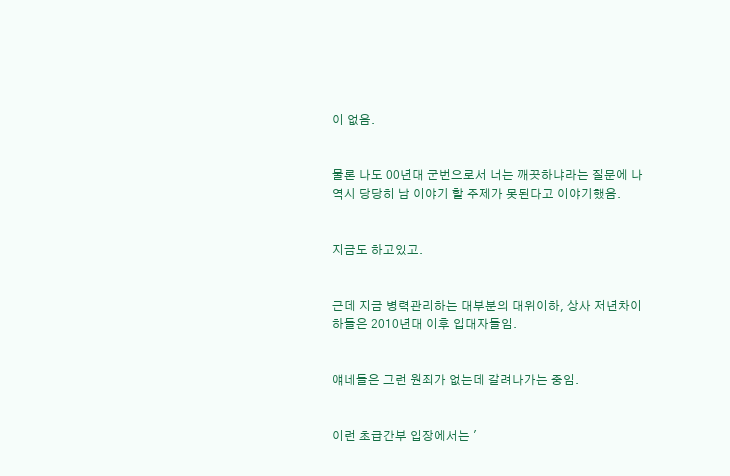이 없음.


물론 나도 00년대 군번으로서 너는 깨끗하냐라는 질문에 나역시 당당히 남 이야기 할 주제가 못된다고 이야기했음.


지금도 하고있고.


근데 지금 병력관리하는 대부분의 대위이하, 상사 저년차이하들은 2010년대 이후 입대자들임.


얘네들은 그런 원죄가 없는데 갈려나가는 중임.


이런 초급간부 입장에서는 '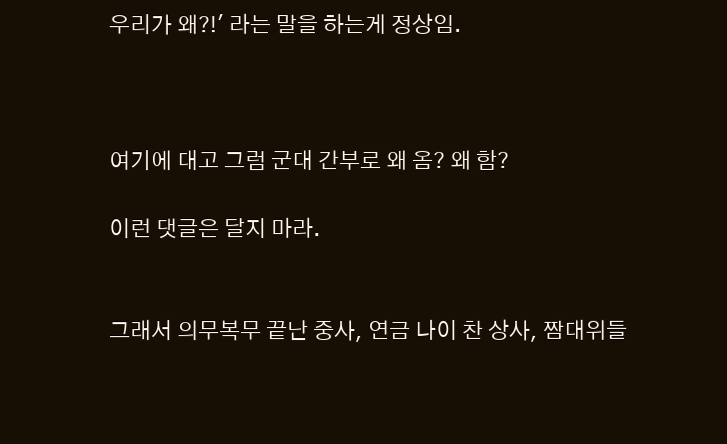우리가 왜?!' 라는 말을 하는게 정상임.



여기에 대고 그럼 군대 간부로 왜 옴? 왜 함?

이런 댓글은 달지 마라.


그래서 의무복무 끝난 중사, 연금 나이 찬 상사, 짬대위들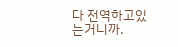다 전역하고있는거니까.